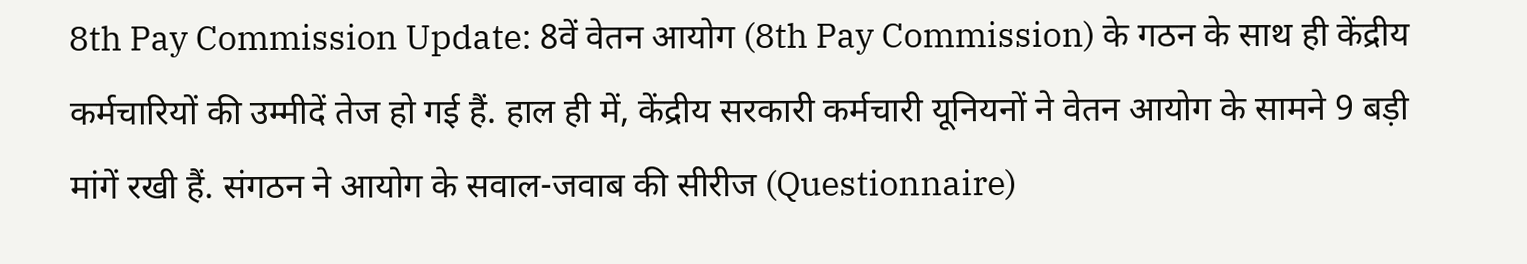8th Pay Commission Update: 8वें वेतन आयोग (8th Pay Commission) के गठन के साथ ही केंद्रीय कर्मचारियों की उम्मीदें तेज हो गई हैं. हाल ही में, केंद्रीय सरकारी कर्मचारी यूनियनों ने वेतन आयोग के सामने 9 बड़ी मांगें रखी हैं. संगठन ने आयोग के सवाल-जवाब की सीरीज (Questionnaire)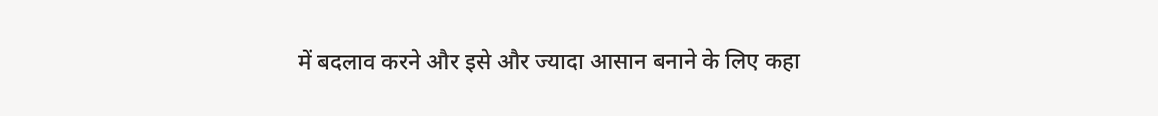में बदलाव करने और इसे और ज्यादा आसान बनाने के लिए कहा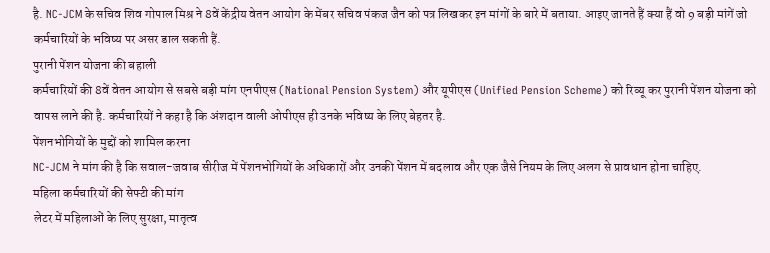है. NC-JCM के सचिव शिव गोपाल मिश्र ने 8वें केंद्रीय वेतन आयोग के मेंबर सचिव पंकज जैन को पत्र लिखकर इन मांगों के बारे में बताया. आइए जानते हैं क्या हैं वो 9 बड़ी मांगें जो कर्मचारियों के भविष्य पर असर डाल सकती हैं.
पुरानी पेंशन योजना की बहाली
कर्मचारियों की 8वें वेतन आयोग से सबसे बड़ी मांग एनपीएस (National Pension System) और यूपीएस (Unified Pension Scheme) को रिव्यू कर पुरानी पेंशन योजना को वापस लाने की है. कर्मचारियों ने कहा है कि अंशदान वाली ओपीएस ही उनके भविष्य के लिए बेहतर है.
पेंशनभोगियों के मुद्दों को शामिल करना
NC-JCM ने मांग की है कि सवाल-जवाब सीरीज में पेंशनभोगियों के अधिकारों और उनकी पेंशन में बदलाव और एक जैसे नियम के लिए अलग से प्रावधान होना चाहिए.
महिला कर्मचारियों की सेफ्टी की मांग
लेटर में महिलाओं के लिए सुरक्षा, मातृत्व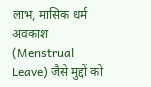लाभ, मासिक धर्म अवकाश (Menstrual Leave) जैसे मुद्दों को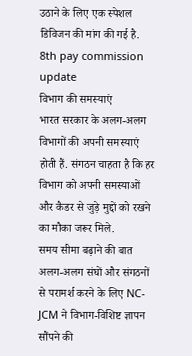उठाने के लिए एक स्पेशल डिविजन की मांग की गई है.
8th pay commission update
विभाग की समस्याएं
भारत सरकार के अलग-अलग विभागों की अपनी समस्याएं होती हैं. संगठन चाहता है कि हर विभाग को अपनी समस्याओं और कैडर से जुड़े मुद्दों को रखने का मौका जरूर मिले.
समय सीमा बढ़ाने की बात
अलग-अलग संघों और संगठनों से परामर्श करने के लिए NC-JCM ने विभाग-विशिष्ट ज्ञापन सौंपने की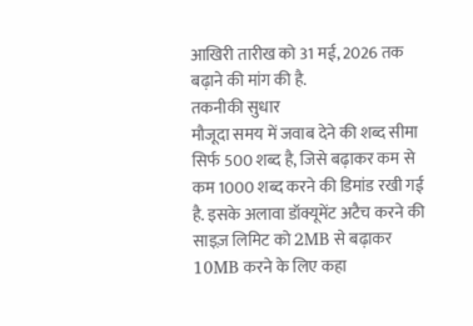आखिरी तारीख को 31 मई, 2026 तक बढ़ाने की मांग की है.
तकनीकी सुधार
मौजूदा समय में जवाब देने की शब्द सीमा सिर्फ 500 शब्द है, जिसे बढ़ाकर कम से कम 1000 शब्द करने की डिमांड रखी गई है. इसके अलावा डॉक्यूमेंट अटैच करने की साइज़ लिमिट को 2MB से बढ़ाकर 10MB करने के लिए कहा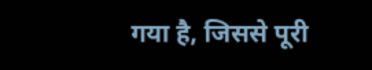गया है, जिससे पूरी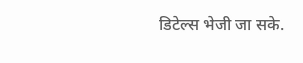डिटेल्स भेजी जा सके.